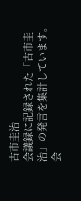古市圭治
会議録に記録された「古市圭治」の発言を集計しています。会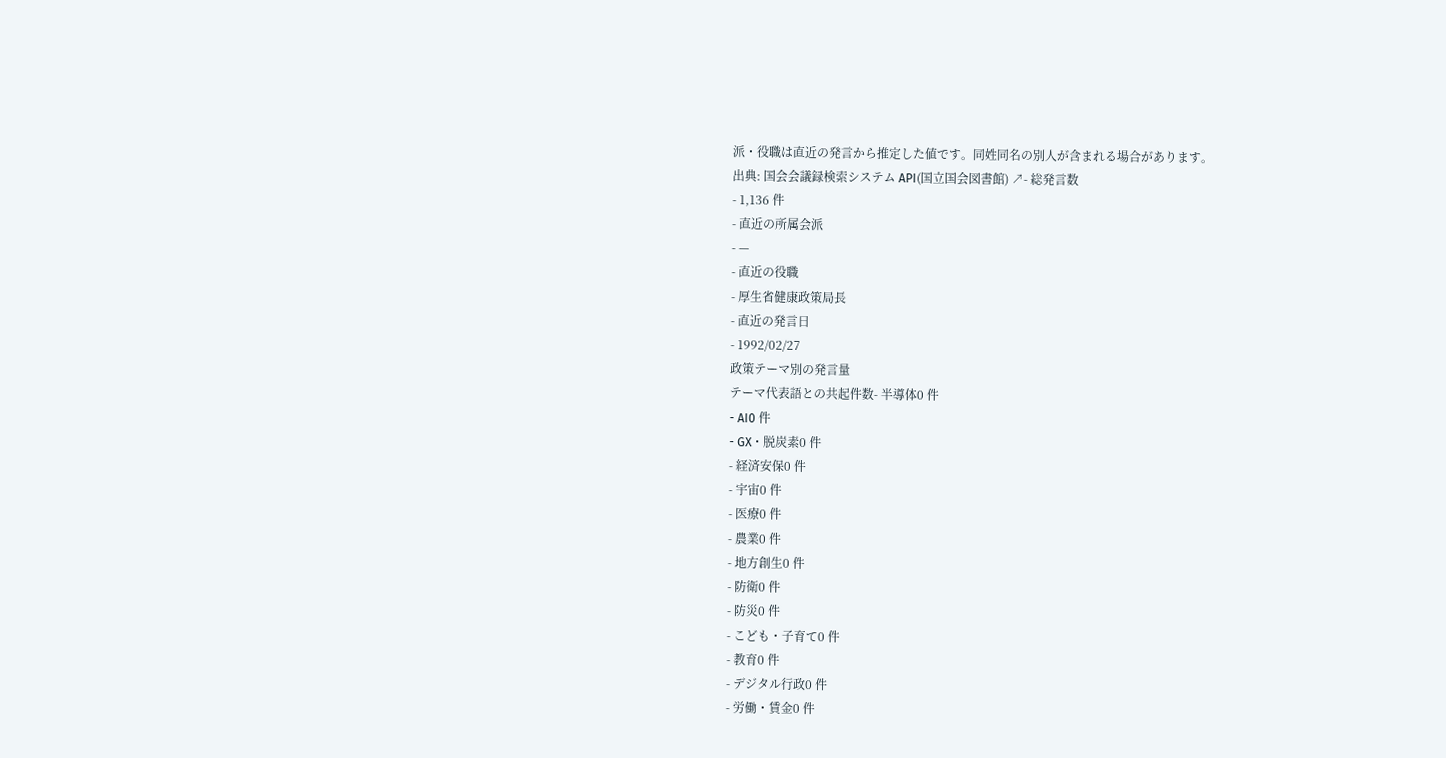派・役職は直近の発言から推定した値です。同姓同名の別人が含まれる場合があります。
出典: 国会会議録検索システム API(国立国会図書館) ↗- 総発言数
- 1,136 件
- 直近の所属会派
- —
- 直近の役職
- 厚生省健康政策局長
- 直近の発言日
- 1992/02/27
政策テーマ別の発言量
テーマ代表語との共起件数- 半導体0 件
- AI0 件
- GX・脱炭素0 件
- 経済安保0 件
- 宇宙0 件
- 医療0 件
- 農業0 件
- 地方創生0 件
- 防衛0 件
- 防災0 件
- こども・子育て0 件
- 教育0 件
- デジタル行政0 件
- 労働・賃金0 件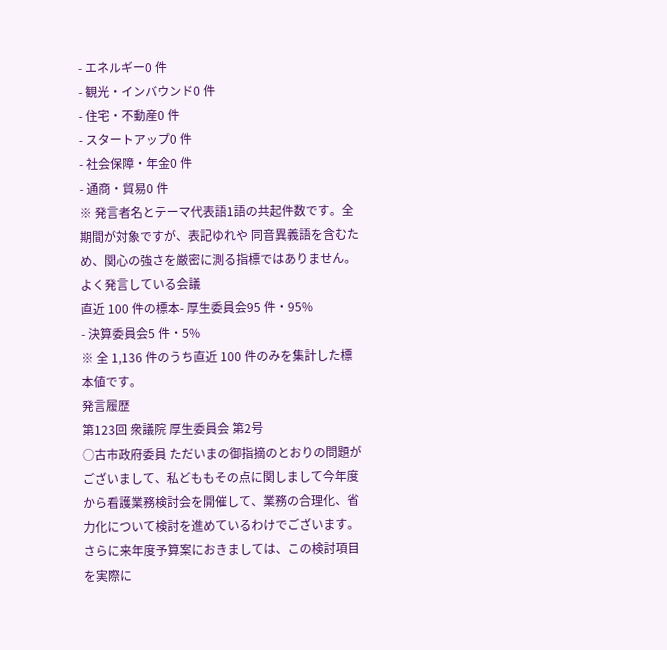- エネルギー0 件
- 観光・インバウンド0 件
- 住宅・不動産0 件
- スタートアップ0 件
- 社会保障・年金0 件
- 通商・貿易0 件
※ 発言者名とテーマ代表語1語の共起件数です。全期間が対象ですが、表記ゆれや 同音異義語を含むため、関心の強さを厳密に測る指標ではありません。
よく発言している会議
直近 100 件の標本- 厚生委員会95 件・95%
- 決算委員会5 件・5%
※ 全 1,136 件のうち直近 100 件のみを集計した標本値です。
発言履歴
第123回 衆議院 厚生委員会 第2号
○古市政府委員 ただいまの御指摘のとおりの問題がございまして、私どももその点に関しまして今年度から看護業務検討会を開催して、業務の合理化、省力化について検討を進めているわけでございます。さらに来年度予算案におきましては、この検討項目を実際に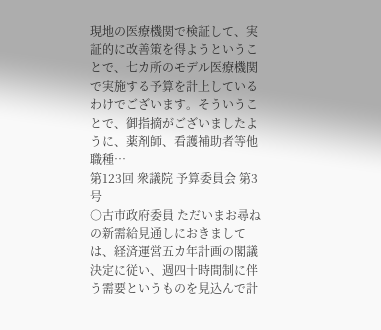現地の医療機関で検証して、実証的に改善策を得ようということで、七カ所のモデル医療機関で実施する予算を計上しているわけでございます。そういうことで、御指摘がございましたように、薬剤師、看護補助者等他職種…
第123回 衆議院 予算委員会 第3号
○古市政府委員 ただいまお尋ねの新需給見通しにおきましては、経済運営五カ年計画の閣議決定に従い、週四十時間制に伴う需要というものを見込んで計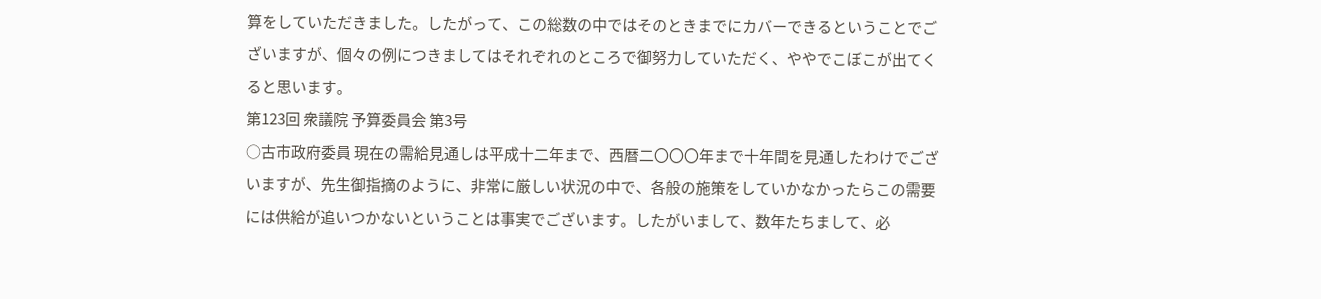算をしていただきました。したがって、この総数の中ではそのときまでにカバーできるということでございますが、個々の例につきましてはそれぞれのところで御努力していただく、ややでこぼこが出てくると思います。
第123回 衆議院 予算委員会 第3号
○古市政府委員 現在の需給見通しは平成十二年まで、西暦二〇〇〇年まで十年間を見通したわけでございますが、先生御指摘のように、非常に厳しい状況の中で、各般の施策をしていかなかったらこの需要には供給が追いつかないということは事実でございます。したがいまして、数年たちまして、必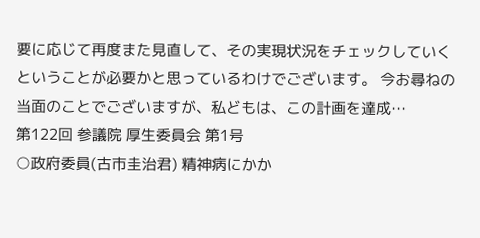要に応じて再度また見直して、その実現状況をチェックしていくということが必要かと思っているわけでございます。 今お尋ねの当面のことでございますが、私どもは、この計画を達成…
第122回 参議院 厚生委員会 第1号
○政府委員(古市圭治君) 精神病にかか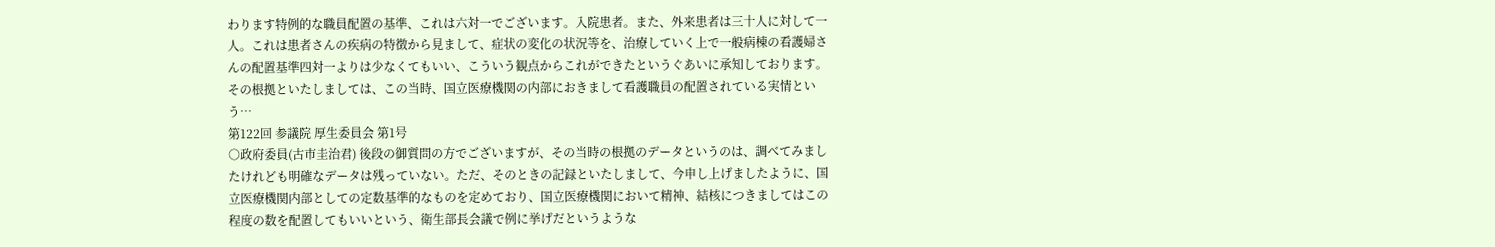わります特例的な職員配置の基準、これは六対一でございます。入院患者。また、外来患者は三十人に対して一人。これは患者さんの疾病の特徴から見まして、症状の変化の状況等を、治療していく上で一般病棟の看護婦さんの配置基準四対一よりは少なくてもいい、こういう観点からこれができたというぐあいに承知しております。 その根拠といたしましては、この当時、国立医療機関の内部におきまして看護職員の配置されている実情という…
第122回 参議院 厚生委員会 第1号
○政府委員(古市圭治君) 後段の御質問の方でございますが、その当時の根拠のデータというのは、調べてみましたけれども明確なデータは残っていない。ただ、そのときの記録といたしまして、今申し上げましたように、国立医療機関内部としての定数基準的なものを定めており、国立医療機関において精神、結核につきましてはこの程度の数を配置してもいいという、衛生部長会議で例に挙げだというような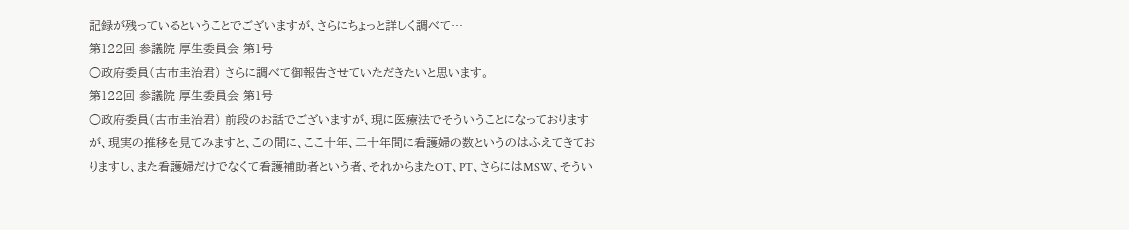記録が残っているということでございますが、さらにちょっと詳しく調べて…
第122回 参議院 厚生委員会 第1号
○政府委員(古市圭治君) さらに調べて御報告させていただきたいと思います。
第122回 参議院 厚生委員会 第1号
○政府委員(古市圭治君) 前段のお話でございますが、現に医療法でそういうことになっておりますが、現実の推移を見てみますと、この間に、ここ十年、二十年間に看護婦の数というのはふえてきておりますし、また看護婦だけでなくて看護補助者という者、それからまたOT、PT、さらにはMSW、そうい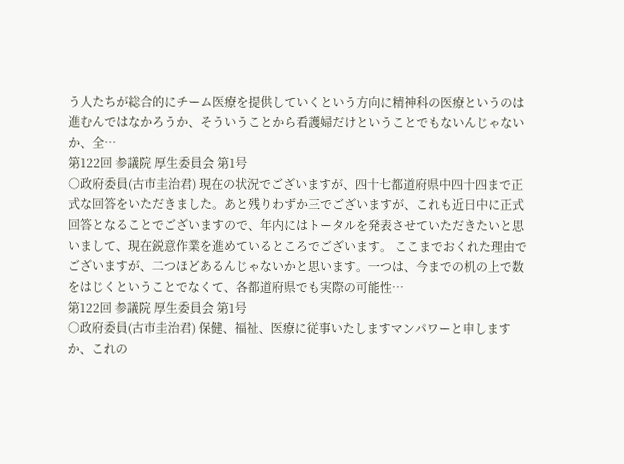う人たちが総合的にチーム医療を提供していくという方向に精神科の医療というのは進むんではなかろうか、そういうことから看護婦だけということでもないんじゃないか、全…
第122回 参議院 厚生委員会 第1号
○政府委員(古市圭治君) 現在の状況でございますが、四十七都道府県中四十四まで正式な回答をいただきました。あと残りわずか三でございますが、これも近日中に正式回答となることでございますので、年内にはトータルを発表させていただきたいと思いまして、現在鋭意作業を進めているところでございます。 ここまでおくれた理由でございますが、二つほどあるんじゃないかと思います。一つは、今までの机の上で数をはじくということでなくて、各都道府県でも実際の可能性…
第122回 参議院 厚生委員会 第1号
○政府委員(古市圭治君) 保健、福祉、医療に従事いたしますマンパワーと申しますか、これの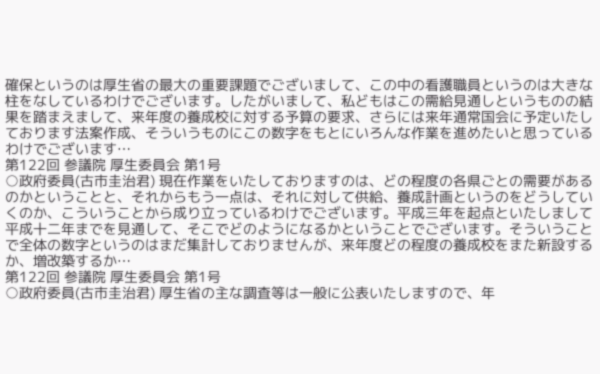確保というのは厚生省の最大の重要課題でございまして、この中の看護職員というのは大きな柱をなしているわけでございます。したがいまして、私どもはこの需給見通しというものの結果を踏まえまして、来年度の養成校に対する予算の要求、さらには来年通常国会に予定いたしております法案作成、そういうものにこの数字をもとにいろんな作業を進めたいと思っているわけでございます…
第122回 参議院 厚生委員会 第1号
○政府委員(古市圭治君) 現在作業をいたしておりますのは、どの程度の各県ごとの需要があるのかということと、それからもう一点は、それに対して供給、養成計画というのをどうしていくのか、こういうことから成り立っているわけでございます。平成三年を起点といたしまして平成十二年までを見通して、そこでどのようになるかということでございます。そういうことで全体の数字というのはまだ集計しておりませんが、来年度どの程度の養成校をまた新設するか、増改築するか…
第122回 参議院 厚生委員会 第1号
○政府委員(古市圭治君) 厚生省の主な調査等は一般に公表いたしますので、年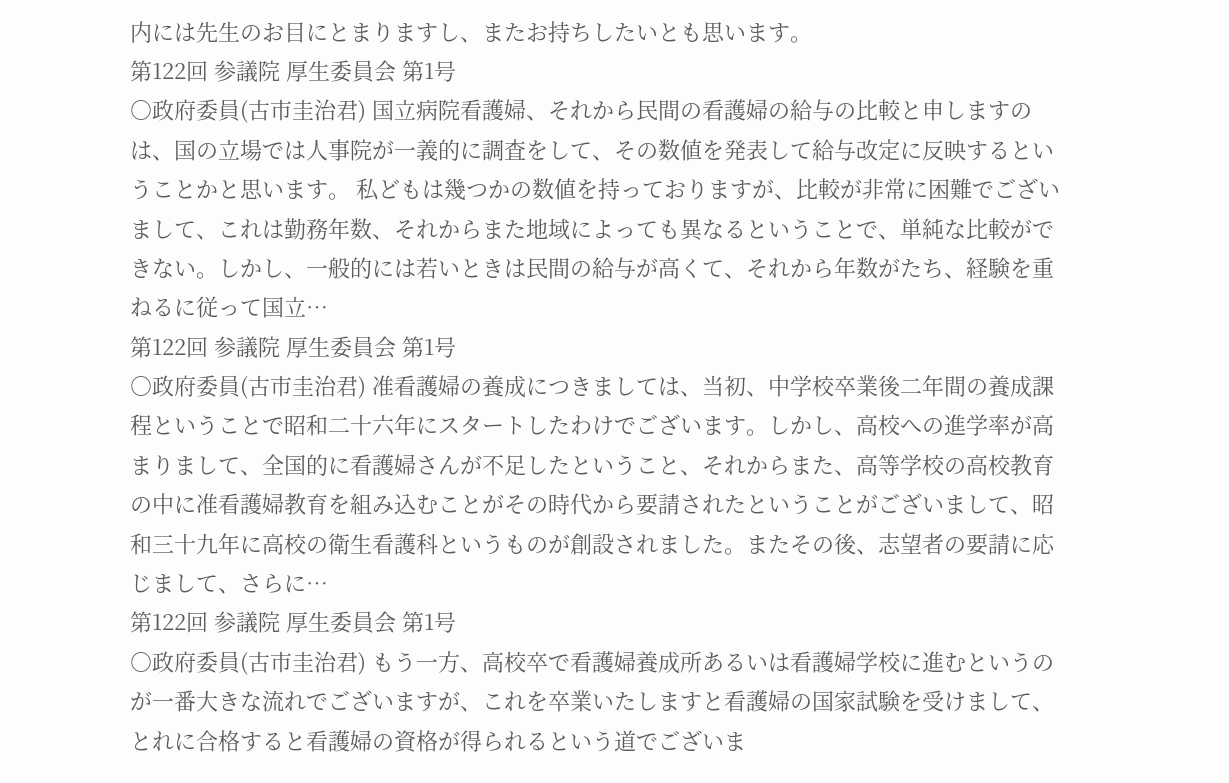内には先生のお目にとまりますし、またお持ちしたいとも思います。
第122回 参議院 厚生委員会 第1号
○政府委員(古市圭治君) 国立病院看護婦、それから民間の看護婦の給与の比較と申しますのは、国の立場では人事院が一義的に調査をして、その数値を発表して給与改定に反映するということかと思います。 私どもは幾つかの数値を持っておりますが、比較が非常に困難でございまして、これは勤務年数、それからまた地域によっても異なるということで、単純な比較ができない。しかし、一般的には若いときは民間の給与が高くて、それから年数がたち、経験を重ねるに従って国立…
第122回 参議院 厚生委員会 第1号
○政府委員(古市圭治君) 准看護婦の養成につきましては、当初、中学校卒業後二年間の養成課程ということで昭和二十六年にスタートしたわけでございます。しかし、高校への進学率が高まりまして、全国的に看護婦さんが不足したということ、それからまた、高等学校の高校教育の中に准看護婦教育を組み込むことがその時代から要請されたということがございまして、昭和三十九年に高校の衛生看護科というものが創設されました。またその後、志望者の要請に応じまして、さらに…
第122回 参議院 厚生委員会 第1号
○政府委員(古市圭治君) もう一方、高校卒で看護婦養成所あるいは看護婦学校に進むというのが一番大きな流れでございますが、これを卒業いたしますと看護婦の国家試験を受けまして、とれに合格すると看護婦の資格が得られるという道でございま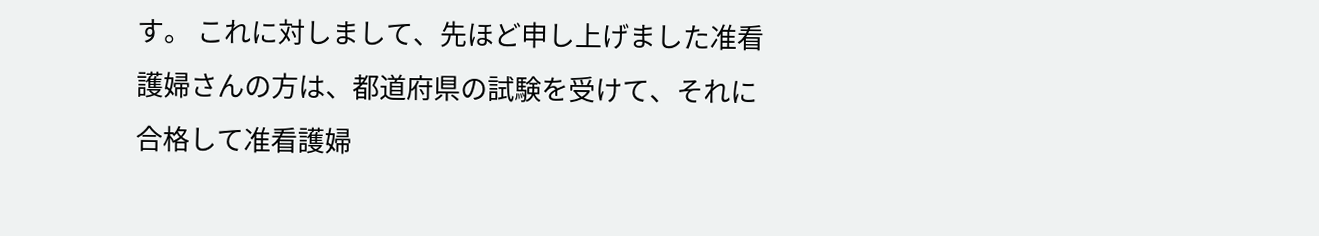す。 これに対しまして、先ほど申し上げました准看護婦さんの方は、都道府県の試験を受けて、それに合格して准看護婦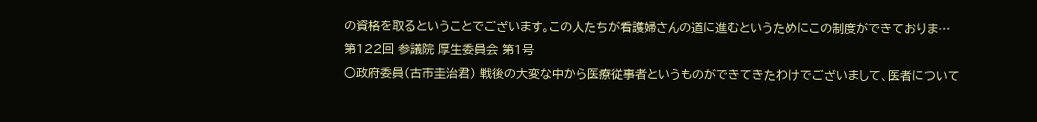の資格を取るということでございます。この人たちが看護婦さんの道に進むというためにこの制度ができておりま…
第122回 参議院 厚生委員会 第1号
○政府委員(古市圭治君) 戦後の大変な中から医療従事者というものができてきたわけでございまして、医者について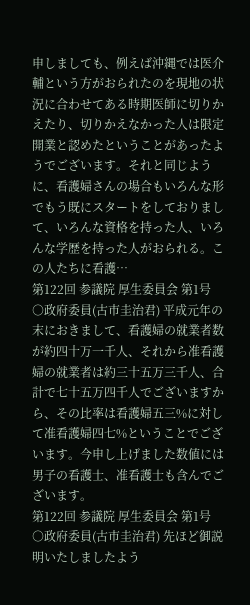申しましても、例えば沖縄では医介輔という方がおられたのを現地の状況に合わせてある時期医師に切りかえたり、切りかえなかった人は限定開業と認めたということがあったようでございます。それと同じように、看護婦さんの場合もいろんな形でもう既にスタートをしておりまして、いろんな資格を持った人、いろんな学歴を持った人がおられる。この人たちに看護…
第122回 参議院 厚生委員会 第1号
○政府委員(古市圭治君) 平成元年の末におきまして、看護婦の就業者数が約四十万一千人、それから准看護婦の就業者は約三十五万三千人、合計で七十五万四千人でございますから、その比率は看護婦五三%に対して准看護婦四七%ということでございます。今申し上げました数値には男子の看護士、准看護士も含んでございます。
第122回 参議院 厚生委員会 第1号
○政府委員(古市圭治君) 先ほど御説明いたしましたよう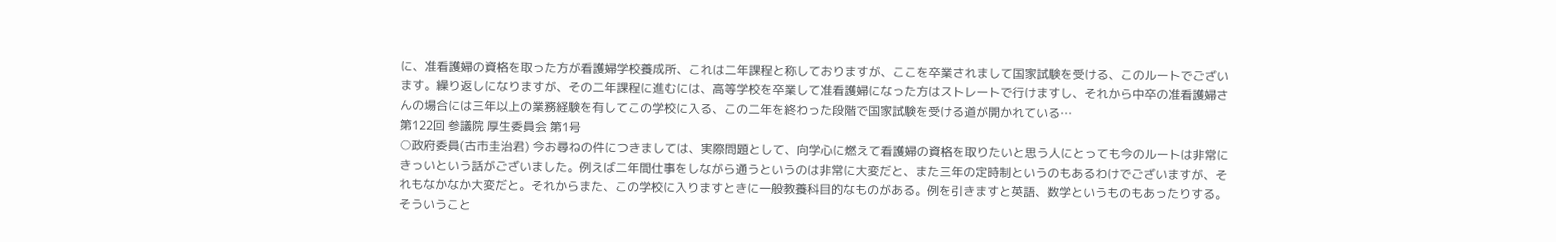に、准看護婦の資格を取った方が看護婦学校養成所、これは二年課程と称しておりますが、ここを卒業されまして国家試験を受ける、このルートでございます。繰り返しになりますが、その二年課程に進むには、高等学校を卒業して准看護婦になった方はストレートで行けますし、それから中卒の准看護婦さんの場合には三年以上の業務経験を有してこの学校に入る、この二年を終わった段階で国家試験を受ける道が開かれている…
第122回 参議院 厚生委員会 第1号
○政府委員(古市圭治君) 今お尋ねの件につきましては、実際問題として、向学心に燃えて看護婦の資格を取りたいと思う人にとっても今のルートは非常にきっいという話がございました。例えば二年間仕事をしながら通うというのは非常に大変だと、また三年の定時制というのもあるわけでございますが、それもなかなか大変だと。それからまた、この学校に入りますときに一般教養科目的なものがある。例を引きますと英語、数学というものもあったりする。そういうこと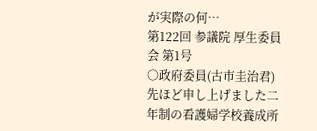が実際の何…
第122回 参議院 厚生委員会 第1号
○政府委員(古市圭治君) 先ほど申し上げました二年制の看護婦学校養成所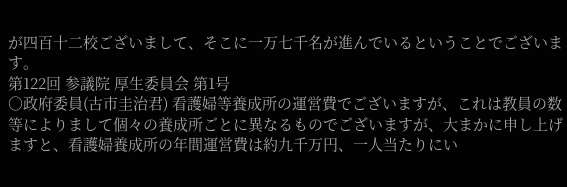が四百十二校ございまして、そこに一万七千名が進んでいるということでございます。
第122回 参議院 厚生委員会 第1号
○政府委員(古市圭治君) 看護婦等養成所の運営費でございますが、これは教員の数等によりまして個々の養成所ごとに異なるものでございますが、大まかに申し上げますと、看護婦養成所の年間運営費は約九千万円、一人当たりにい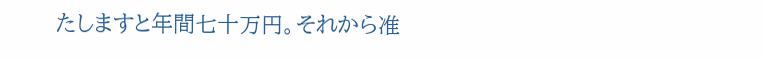たしますと年間七十万円。それから准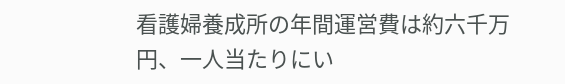看護婦養成所の年間運営費は約六千万円、一人当たりにい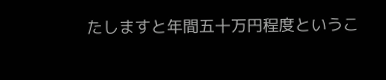たしますと年間五十万円程度というこ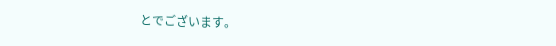とでございます。